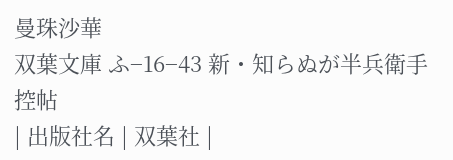曼珠沙華
双葉文庫 ふ−16−43 新・知らぬが半兵衛手控帖
| 出版社名 | 双葉社 |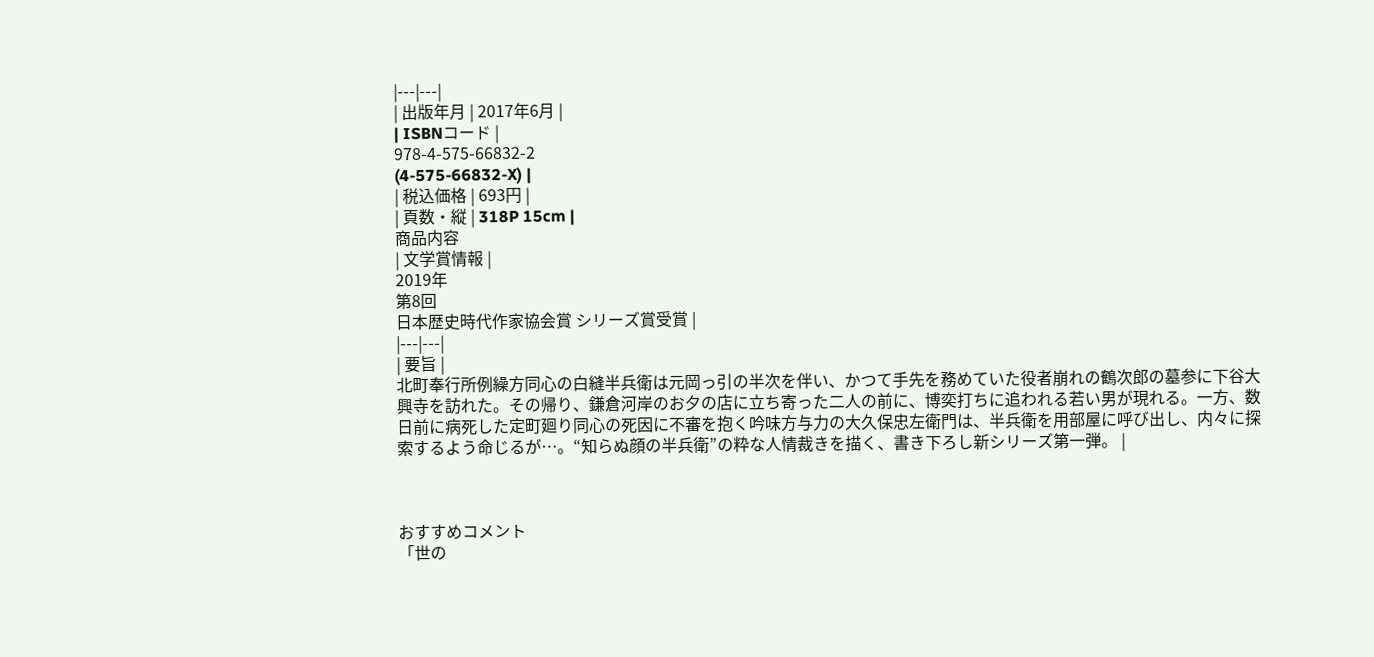|---|---|
| 出版年月 | 2017年6月 |
| ISBNコード |
978-4-575-66832-2
(4-575-66832-X) |
| 税込価格 | 693円 |
| 頁数・縦 | 318P 15cm |
商品内容
| 文学賞情報 |
2019年
第8回
日本歴史時代作家協会賞 シリーズ賞受賞 |
|---|---|
| 要旨 |
北町奉行所例繰方同心の白縫半兵衛は元岡っ引の半次を伴い、かつて手先を務めていた役者崩れの鶴次郎の墓参に下谷大興寺を訪れた。その帰り、鎌倉河岸のお夕の店に立ち寄った二人の前に、博奕打ちに追われる若い男が現れる。一方、数日前に病死した定町廻り同心の死因に不審を抱く吟味方与力の大久保忠左衛門は、半兵衛を用部屋に呼び出し、内々に探索するよう命じるが…。“知らぬ顔の半兵衛”の粋な人情裁きを描く、書き下ろし新シリーズ第一弾。 |



おすすめコメント
「世の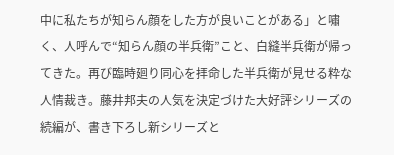中に私たちが知らん顔をした方が良いことがある」と嘯く、人呼んで“知らん顔の半兵衛”こと、白縫半兵衛が帰ってきた。再び臨時廻り同心を拝命した半兵衛が見せる粋な人情裁き。藤井邦夫の人気を決定づけた大好評シリーズの続編が、書き下ろし新シリーズと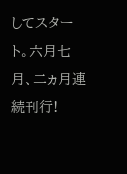してスタート。六月七月、二ヵ月連続刊行!